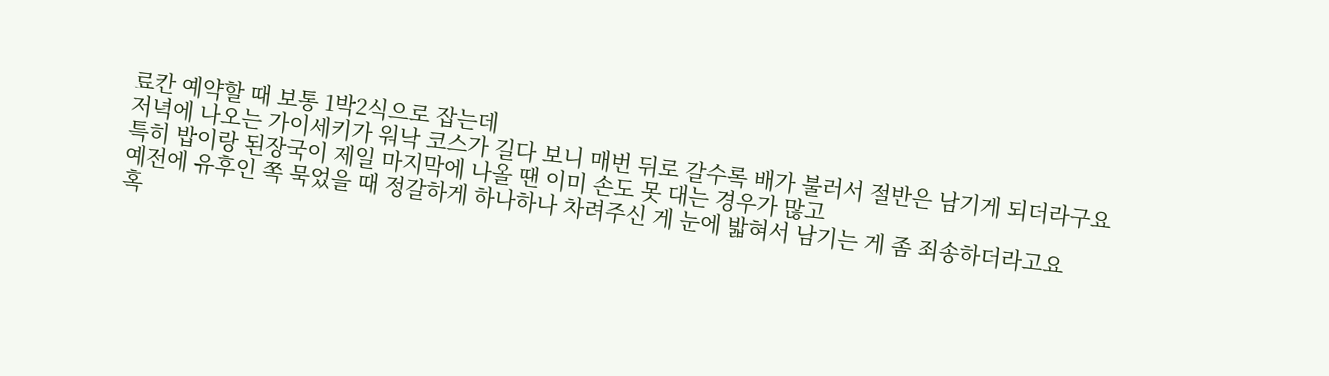료칸 예약할 때 보통 1박2식으로 잡는데
저녁에 나오는 가이세키가 워낙 코스가 길다 보니 매번 뒤로 갈수록 배가 불러서 절반은 남기게 되더라구요
특히 밥이랑 된장국이 제일 마지막에 나올 땐 이미 손도 못 대는 경우가 많고
예전에 유후인 쪽 묵었을 때 정갈하게 하나하나 차려주신 게 눈에 밟혀서 남기는 게 좀 죄송하더라고요
혹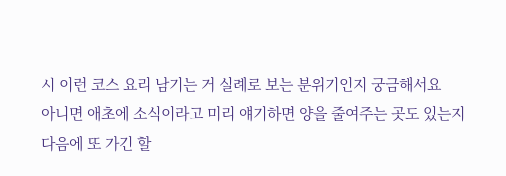시 이런 코스 요리 남기는 거 실례로 보는 분위기인지 궁금해서요
아니면 애초에 소식이라고 미리 얘기하면 양을 줄여주는 곳도 있는지
다음에 또 가긴 할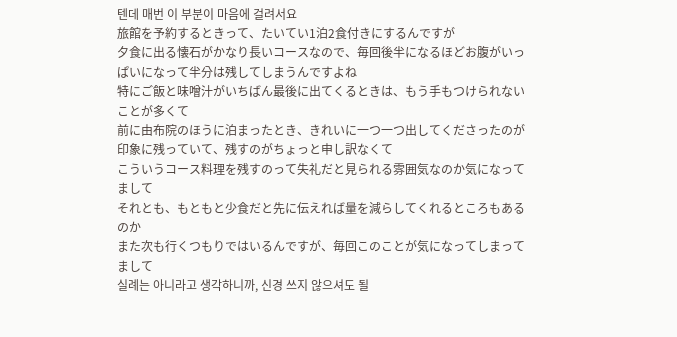텐데 매번 이 부분이 마음에 걸려서요
旅館を予約するときって、たいてい1泊2食付きにするんですが
夕食に出る懐石がかなり長いコースなので、毎回後半になるほどお腹がいっぱいになって半分は残してしまうんですよね
特にご飯と味噌汁がいちばん最後に出てくるときは、もう手もつけられないことが多くて
前に由布院のほうに泊まったとき、きれいに一つ一つ出してくださったのが印象に残っていて、残すのがちょっと申し訳なくて
こういうコース料理を残すのって失礼だと見られる雰囲気なのか気になってまして
それとも、もともと少食だと先に伝えれば量を減らしてくれるところもあるのか
また次も行くつもりではいるんですが、毎回このことが気になってしまってまして
실례는 아니라고 생각하니까, 신경 쓰지 않으셔도 될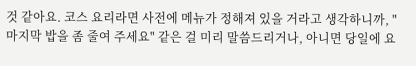것 같아요. 코스 요리라면 사전에 메뉴가 정해져 있을 거라고 생각하니까, "마지막 밥을 좀 줄여 주세요" 같은 걸 미리 말씀드리거나, 아니면 당일에 요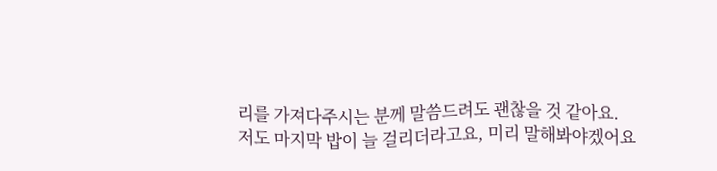리를 가져다주시는 분께 말씀드려도 괜찮을 것 같아요.
저도 마지막 밥이 늘 걸리더라고요, 미리 말해봐야겠어요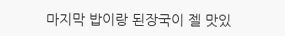마지막 밥이랑 된장국이 젤 맛있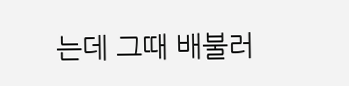는데 그때 배불러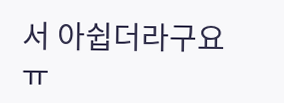서 아쉽더라구요 ㅠ